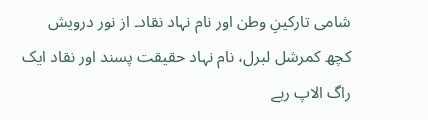شامی تارکینِ وطن اور نام نہاد نقاد۔ از نور درویش
کچھ کمرشل لبرل، نام نہاد حقیقت پسند اور نقاد ایک راگ الاپ رہے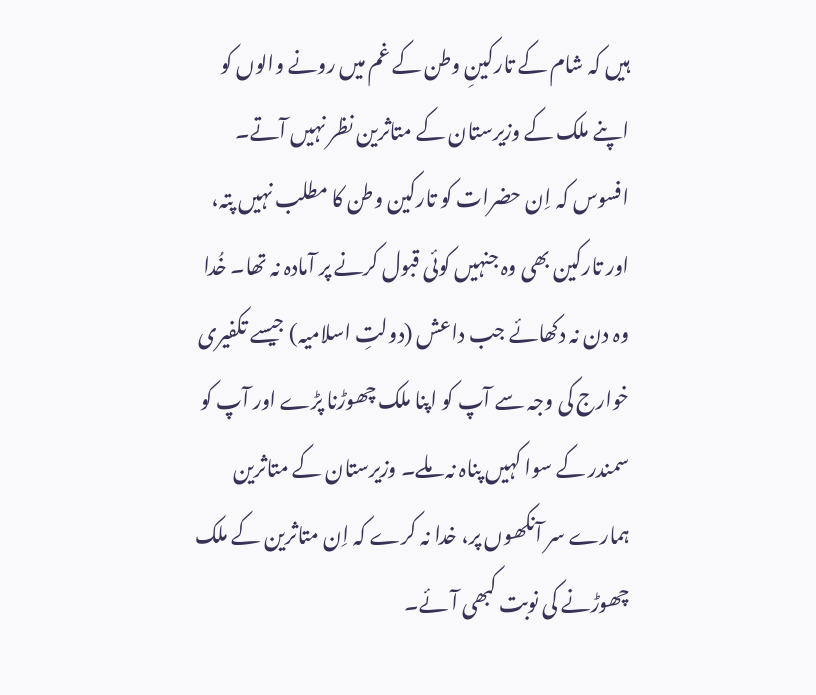ہیں کہ شام کے تارکینِ وطن کے غم میں رونے والوں کو اپنے ملک کے وزیرستان کے متاثرین نظر نہیں آتے۔
افسوس کہ اِن حضرات کو تارکین وطن کا مطلب نہیں پتہ، اور تارکین بھی وہ جنہیں کوئی قبول کرنے پر آمادہ نہ تھا۔ خُدا وہ دن نہ دکھائے جب داعش (دولتِ اسلامیہ) جیسے تکفیری خوارج کی وجہ سے آپ کو اپنا ملک چھوڑنا پڑے اور آپ کو سمندر کے سوا کہیں پناہ نہ ملے۔ وزیرستان کے متاثرین ہمارے سر آنکھوں پر، خدا نہ کرے کہ اِن متاثرین کے ملک چھوڑنے کی نوبت کبھی آئے۔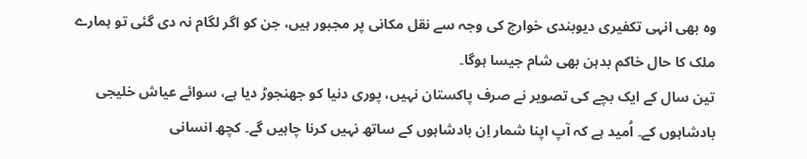وہ بھی انہی تکفیری دیوبندی خوارج کی وجہ سے نقل مکانی پر مجبور ہیں، جن کو اگر لگام نہ دی گئی تو ہمارے ملک کا حال خاکم بدہن بھی شام جیسا ہوگا۔
تین سال کے ایک بچے کی تصویر نے صرف پاکستان نہیں، پوری دنیا کو جھنجوڑ دیا ہے، سوائے عیاش خلیجی بادشاہوں کے۔ اُمید ہے کہ آپ اپنا شمار اِن بادشاہوں کے ساتھ نہیں کرنا چاہیں گے۔ کچھ انسانی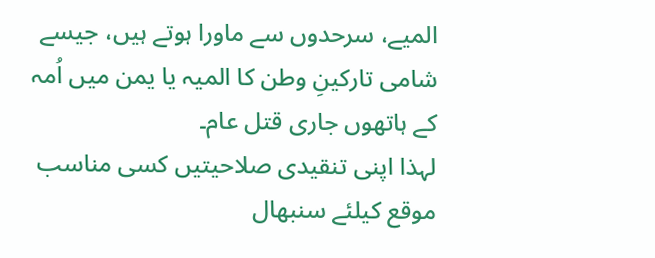المیے، سرحدوں سے ماورا ہوتے ہیں، جیسے شامی تارکینِ وطن کا المیہ یا یمن میں اُمہ کے ہاتھوں جاری قتل عام۔
لہذا اپنی تنقیدی صلاحیتیں کسی مناسب موقع کیلئے سنبھال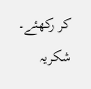کر رکھئے۔ شکریہ